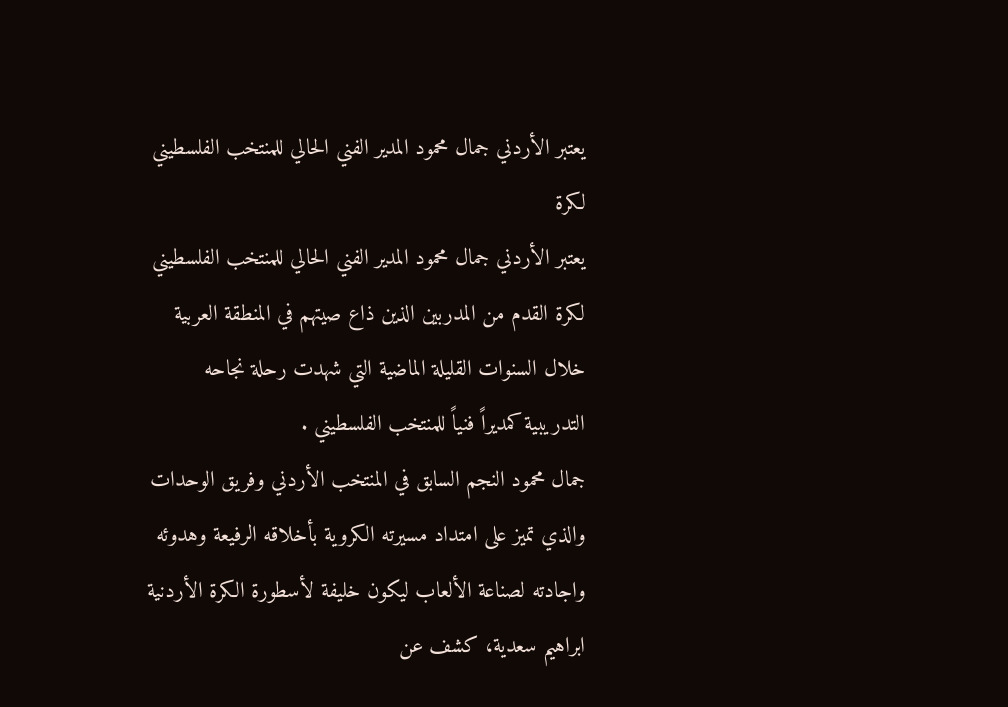يعتبر الأردني جمال محمود المدير الفني الحالي للمنتخب الفلسطيني لكرة
يعتبر الأردني جمال محمود المدير الفني الحالي للمنتخب الفلسطيني لكرة القدم من المدربين الذين ذاع صيتهم في المنطقة العربية خلال السنوات القليلة الماضية التي شهدت رحلة نجاحه التدريبية كمديراً فنياً للمنتخب الفلسطيني .
جمال محمود النجم السابق في المنتخب الأردني وفريق الوحدات والذي تميز على امتداد مسيرته الكروية بأخلاقه الرفيعة وهدوئه واجادته لصناعة الألعاب ليكون خليفة لأسطورة الكرة الأردنية ابراهيم سعدية، كشف عن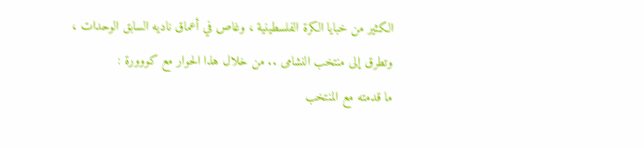الكثير من خبايا الكرة الفلسطينية ، وغاص في أعماق ناديه السابق الوحدات ، وتطرق إلى منتخب النشامى .. من خلال هذا الحوار مع كووورة :
ما قدمته مع المنتخب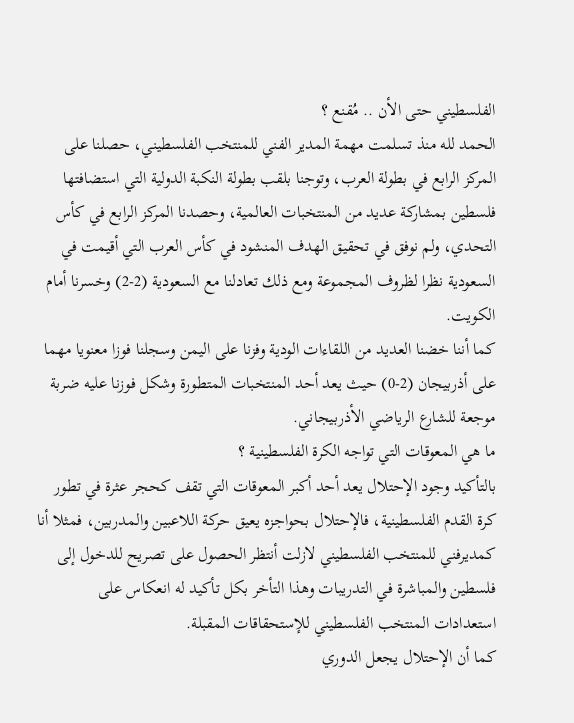الفلسطيني حتى الأن .. مُقنع ؟
الحمد لله منذ تسلمت مهمة المدير الفني للمنتخب الفلسطيني، حصلنا على المركز الرابع في بطولة العرب، وتوجنا بلقب بطولة النكبة الدولية التي استضافتها فلسطين بمشاركة عديد من المنتخبات العالمية، وحصدنا المركز الرابع في كأس التحدي، ولم نوفق في تحقيق الهدف المنشود في كأس العرب التي أقيمت في السعودية نظرا لظروف المجموعة ومع ذلك تعادلنا مع السعودية (2-2) وخسرنا أمام الكويت.
كما أننا خضنا العديد من اللقاءات الودية وفزنا على اليمن وسجلنا فوزا معنويا مهما على أذربيجان (2-0) حيث يعد أحد المنتخبات المتطورة وشكل فوزنا عليه ضربة موجعة للشارع الرياضي الأذربيجاني.
ما هي المعوقات التي تواجه الكرة الفلسطينية ؟
بالتأكيد وجود الإحتلال يعد أحد أكبر المعوقات التي تقف كحجر عثرة في تطور كرة القدم الفلسطينية، فالإحتلال بحواجزه يعيق حركة اللاعبين والمدربين، فمثلا أنا كمديرفني للمنتخب الفلسطيني لازلت أنتظر الحصول على تصريح للدخول إلى فلسطين والمباشرة في التدريبات وهذا التأخر بكل تأكيد له انعكاس على استعدادات المنتخب الفلسطيني للإستحقاقات المقبلة.
كما أن الإحتلال يجعل الدوري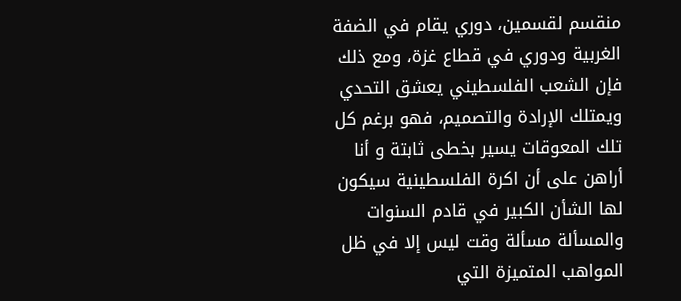منقسم لقسمين، دوري يقام في الضفة الغربية ودوري في قطاع غزة، ومع ذلك فإن الشعب الفلسطيني يعشق التحدي ويمتلك الإرادة والتصميم، فهو برغم كل تلك المعوقات يسير بخطى ثابتة و أنا أراهن على أن اكرة الفلسطينية سيكون لها الشأن الكبير في قادم السنوات والمسألة مسألة وقت ليس إلا في ظل المواهب المتميزة التي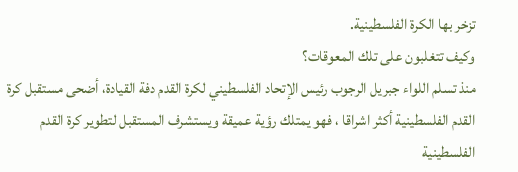تزخر بها الكرة الفلسطينية.
وكيف تتغلبون على تلك المعوقات؟
منذ تسلم اللواء جبريل الرجوب رئيس الإتحاد الفلسطيني لكرة القدم دفة القيادة، أضحى مستقبل كرة القدم الفلسطينية أكثر اشراقا ، فهو يمتلك رؤية عميقة ويستشرف المستقبل لتطوير كرة القدم الفلسطينية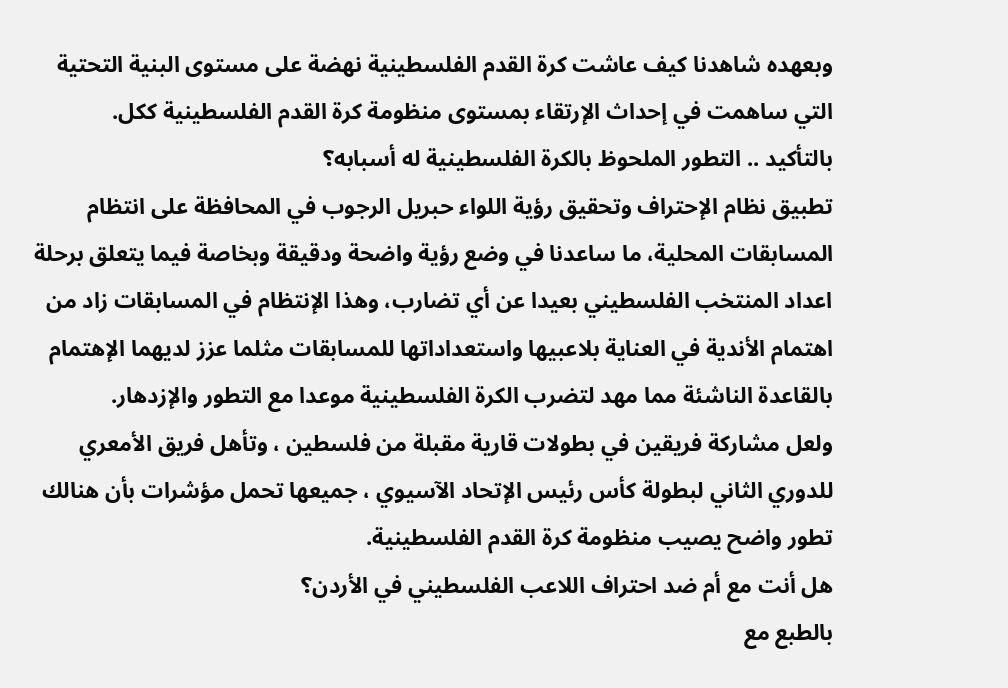وبعهده شاهدنا كيف عاشت كرة القدم الفلسطينية نهضة على مستوى البنية التحتية التي ساهمت في إحداث الإرتقاء بمستوى منظومة كرة القدم الفلسطينية ككل.
بالتأكيد .. التطور الملحوظ بالكرة الفلسطينية له أسبابه؟
تطبيق نظام الإحتراف وتحقيق رؤية اللواء حبريل الرجوب في المحافظة على انتظام المسابقات المحلية، ما ساعدنا في وضع رؤية واضحة ودقيقة وبخاصة فيما يتعلق برحلة اعداد المنتخب الفلسطيني بعيدا عن أي تضارب، وهذا الإنتظام في المسابقات زاد من اهتمام الأندية في العناية بلاعبيها واستعداداتها للمسابقات مثلما عزز لديهما الإهتمام بالقاعدة الناشئة مما مهد لتضرب الكرة الفلسطينية موعدا مع التطور والإزدهار.
ولعل مشاركة فريقين في بطولات قارية مقبلة من فلسطين ، وتأهل فريق الأمعري للدوري الثاني لبطولة كأس رئيس الإتحاد الآسيوي ، جميعها تحمل مؤشرات بأن هنالك تطور واضح يصيب منظومة كرة القدم الفلسطينية.
هل أنت مع أم ضد احتراف اللاعب الفلسطيني في الأردن؟
بالطبع مع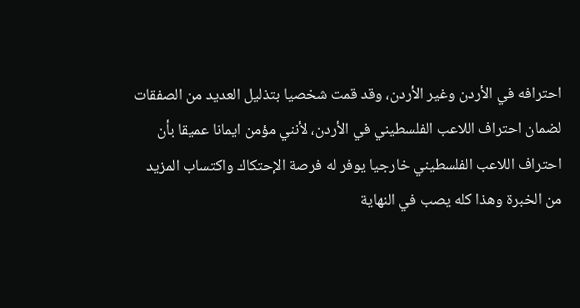احترافه في الأردن وغير الأردن، وقد قمت شخصيا بتذليل العديد من الصفقات لضمان احتراف اللاعب الفلسطيني في الأردن، لأنني مؤمن ايمانا عميقا بأن احتراف اللاعب الفلسطيني خارجيا يوفر له فرصة الإحتكاك واكتساب المزيد من الخبرة وهذا كله يصب في النهاية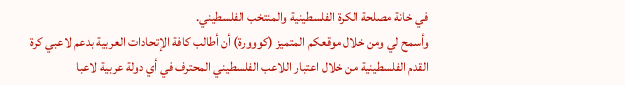في خانة مصلحة الكرة الفلسطينية والمنتخب الفلسطيني.
وأسمح لي ومن خلال موقعكم المتميز (كووورة) أن أطالب كافة الإتحادات العربية بدعم لاعبي كرة القدم الفلسطينية من خلال اعتبار اللاعب الفلسطيني المحترف في أي دولة عربية لاعبا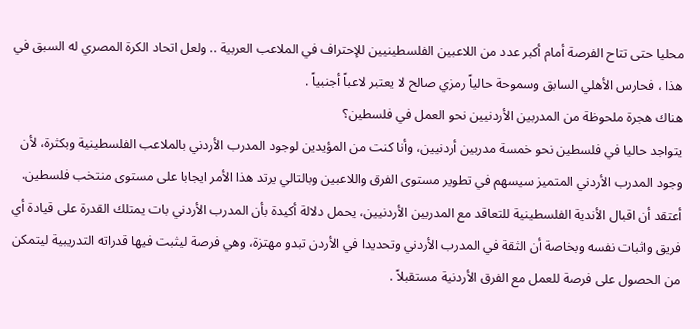محليا حتى تتاح الفرصة أمام أكبر عدد من اللاعبين الفلسطينيين للإحتراف في الملاعب العربية .. ولعل اتحاد الكرة المصري له السبق في هذا ، فحارس الأهلي السابق وسموحة حالياً رمزي صالح لا يعتبر لاعباً أجنبياً .
هناك هجرة ملحوظة من المدربين الأردنيين نحو العمل في فلسطين؟
يتواجد حاليا في فلسطين نحو خمسة مدربين أردنيين، وأنا كنت من المؤيدين لوجود المدرب الأردني بالملاعب الفلسطينية وبكثرة، لأن وجود المدرب الأردني المتميز سيسهم في تطوير مستوى الفرق واللاعبين وبالتالي يرتد هذا الأمر ايجابا على مستوى منتخب فلسطين.
أعتقد أن اقبال الأندية الفلسطينية للتعاقد مع المدربين الأردنيين، يحمل دلالة أكيدة بأن المدرب الأردني بات يمتلك القدرة على قيادة أي فريق واثبات نفسه وبخاصة أن الثقة في المدرب الأردني وتحديدا في الأردن تبدو مهتزة، وهي فرصة ليثبت فيها قدراته التدريبية ليتمكن من الحصول على فرصة للعمل مع الفرق الأردنية مستقبلاً .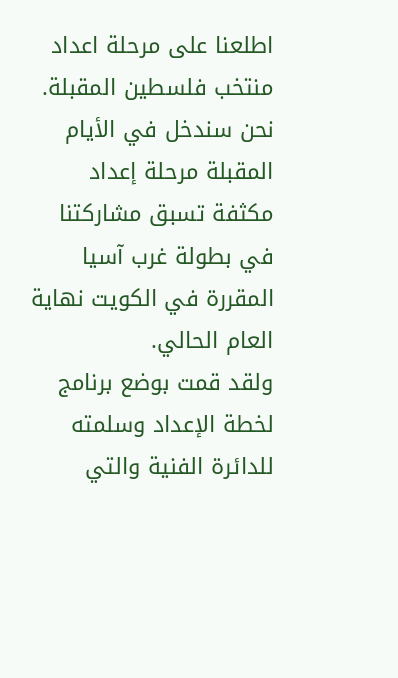اطلعنا على مرحلة اعداد منتخب فلسطين المقبلة.
نحن سندخل في الأيام المقبلة مرحلة إعداد مكثفة تسبق مشاركتنا في بطولة غرب آسيا المقررة في الكويت نهاية العام الحالي.
ولقد قمت بوضع برنامج لخطة الإعداد وسلمته للدائرة الفنية والتي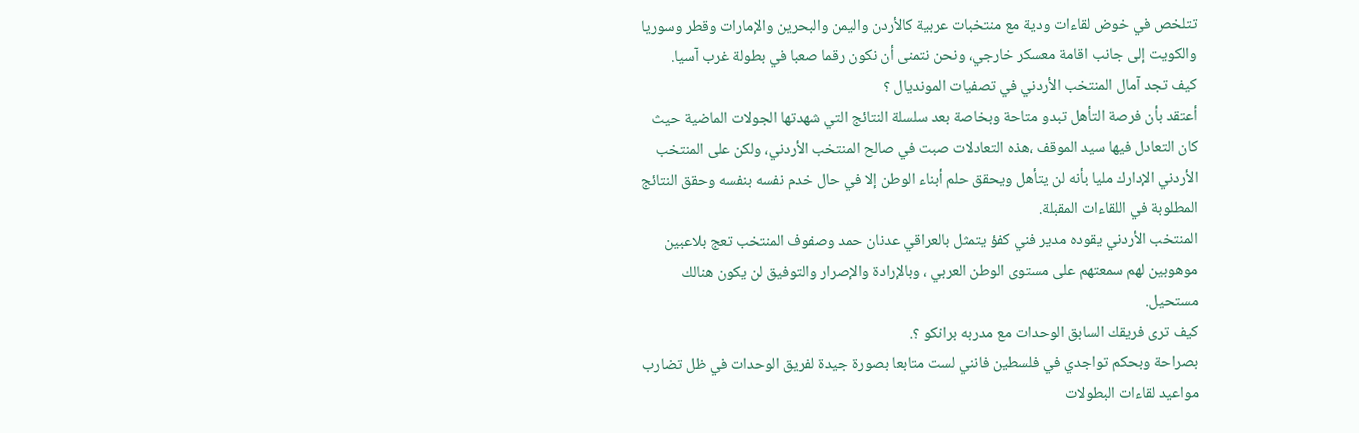تتلخص في خوض لقاءات ودية مع منتخبات عربية كالأردن واليمن والبحرين والإمارات وقطر وسوريا والكويت إلى جانب اقامة معسكر خارجي، ونحن نتمنى أن نكون رقما صعبا في بطولة غرب آسيا.
كيف تجد آمال المنتخب الأردني في تصفيات المونديال ؟
أعتقد بأن فرصة التأهل تبدو متاحة وبخاصة بعد سلسلة النتائج التي شهدتها الجولات الماضية حيث كان التعادل فيها سيد الموقف ،هذه التعادلات صبت في صالح المنتخب الأردني، ولكن على المنتخب الأردني الإدارك مليا بأنه لن يتأهل ويحقق حلم أبناء الوطن إلا في حال خدم نفسه بنفسه وحقق النتائج المطلوبة في اللقاءات المقبلة.
المنتخب الأردني يقوده مدير فني كفؤ يتمثل بالعراقي عدنان حمد وصفوف المنتخب تعج بلاعبين موهوبين لهم سمعتهم على مستوى الوطن العربي ، وبالإرادة والإصرار والتوفيق لن يكون هنالك مستحيل.
كيف ترى فريقك السابق الوحدات مع مدربه برانكو ؟.
بصراحة وبحكم تواجدي في فلسطين فانني لست متابعا بصورة جيدة لفريق الوحدات في ظل تضارب مواعيد لقاءات البطولات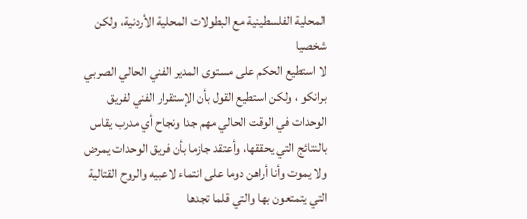المحلية الفلسطينية مع البطولات المحلية الأردنية، ولكن شخصيا
لا استطيع الحكم على مستوى المدير الفني الحالي الصربي برانكو ، ولكن استطيع القول بأن الإستقرار الفني لفريق الوحدات في الوقت الحالي مهم جدا ونجاح أي مدرب يقاس بالنتائج التي يحققها، وأعتقد جازما بأن فريق الوحدات يمرض ولا يموت وأنا أراهن دوما على انتماء لاعبيه والروح القتالية التي يتمتعون بها والتي قلما تجدها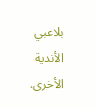بلاعبي الأندية الأخرى.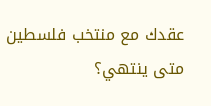عقدك مع منتخب فلسطين متى ينتهي؟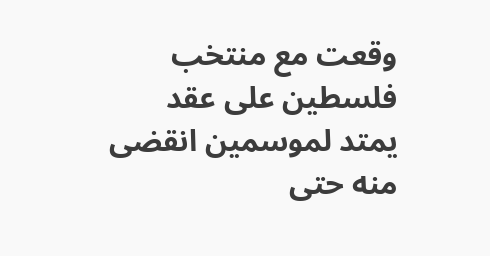وقعت مع منتخب فلسطين على عقد يمتد لموسمين انقضى منه حتى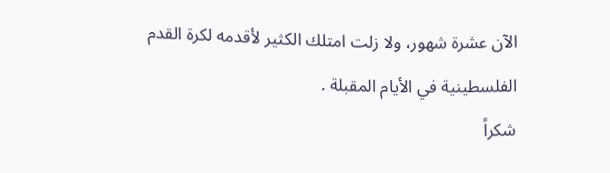الآن عشرة شهور، ولا زلت امتلك الكثير لأقدمه لكرة القدم الفلسطينية في الأيام المقبلة .
شكراً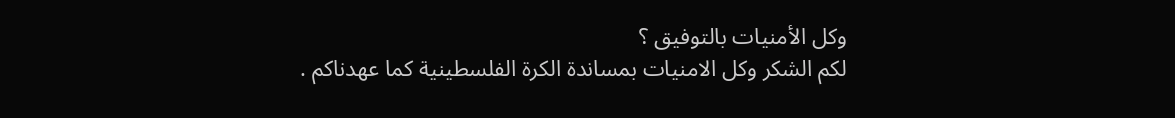وكل الأمنيات بالتوفيق ؟
لكم الشكر وكل الامنيات بمساندة الكرة الفلسطينية كما عهدناكم .